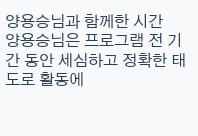양용승님과 함께한 시간
양용승님은 프로그램 전 기간 동안 세심하고 정확한 태도로 활동에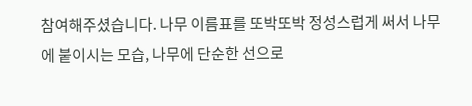참여해주셨습니다. 나무 이름표를 또박또박 정성스럽게 써서 나무에 붙이시는 모습, 나무에 단순한 선으로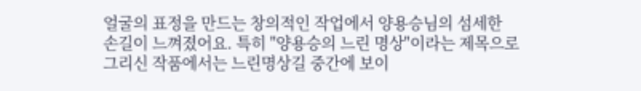얼굴의 표정을 만드는 창의적인 작업에서 양용승님의 섬세한 손길이 느껴졌어요. 특히 "양용승의 느린 명상"이라는 제목으로 그리신 작품에서는 느린명상길 중간에 보이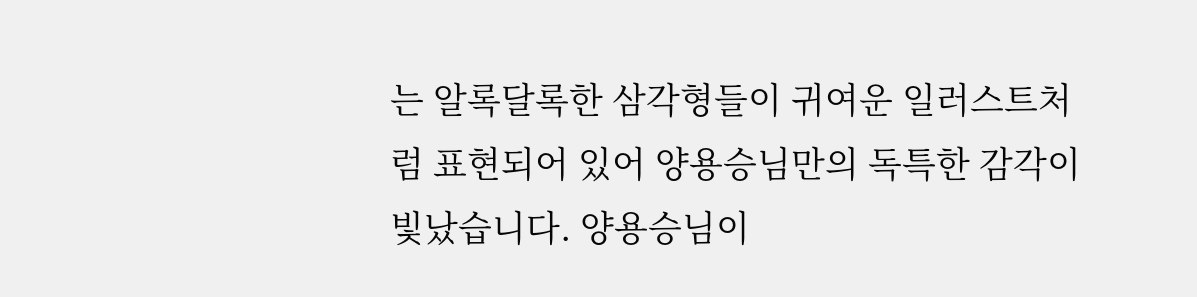는 알록달록한 삼각형들이 귀여운 일러스트처럼 표현되어 있어 양용승님만의 독특한 감각이 빛났습니다. 양용승님이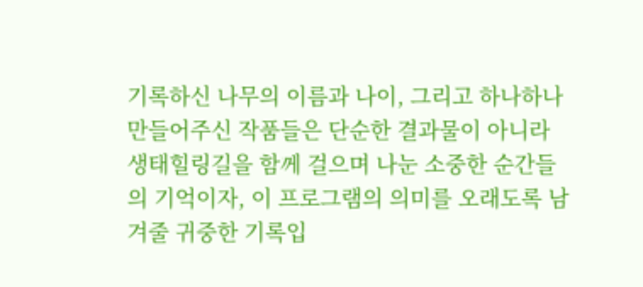기록하신 나무의 이름과 나이, 그리고 하나하나 만들어주신 작품들은 단순한 결과물이 아니라 생태힐링길을 함께 걸으며 나눈 소중한 순간들의 기억이자, 이 프로그램의 의미를 오래도록 남겨줄 귀중한 기록입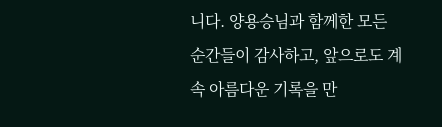니다. 양용승님과 함께한 모든 순간들이 감사하고, 앞으로도 계속 아름다운 기록을 만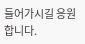들어가시길 응원합니다.